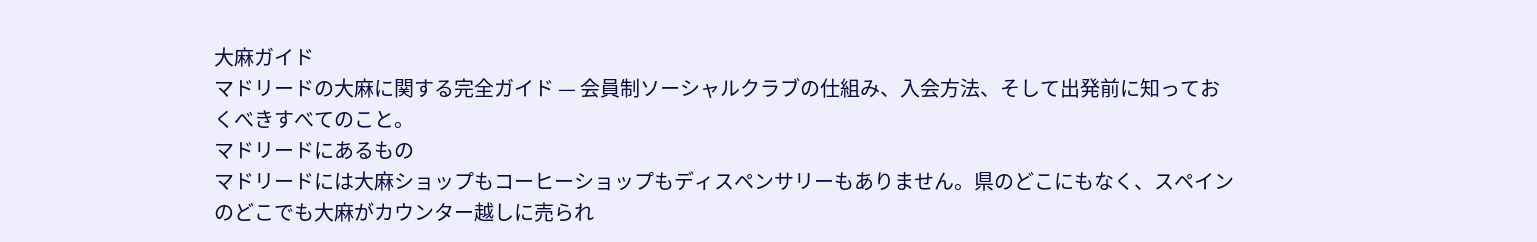大麻ガイド
マドリードの大麻に関する完全ガイド — 会員制ソーシャルクラブの仕組み、入会方法、そして出発前に知っておくべきすべてのこと。
マドリードにあるもの
マドリードには大麻ショップもコーヒーショップもディスペンサリーもありません。県のどこにもなく、スペインのどこでも大麻がカウンター越しに売られ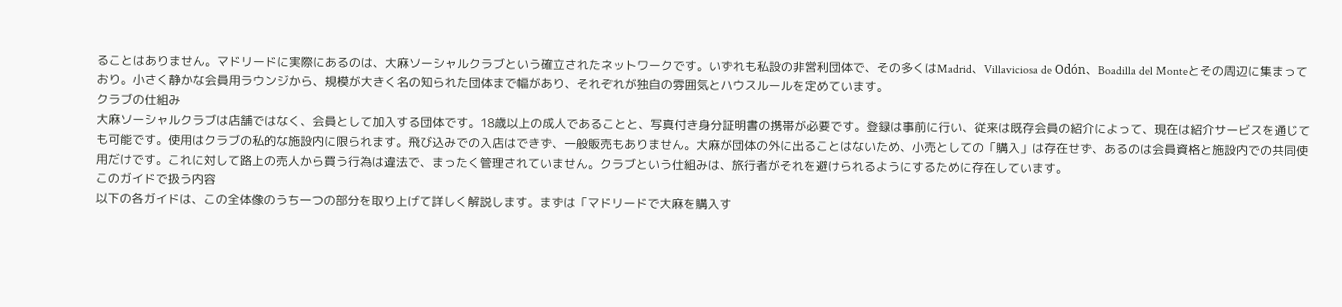ることはありません。マドリードに実際にあるのは、大麻ソーシャルクラブという確立されたネットワークです。いずれも私設の非営利団体で、その多くはMadrid、Villaviciosa de Odón、Boadilla del Monteとその周辺に集まっており。小さく静かな会員用ラウンジから、規模が大きく名の知られた団体まで幅があり、それぞれが独自の雰囲気とハウスルールを定めています。
クラブの仕組み
大麻ソーシャルクラブは店舗ではなく、会員として加入する団体です。18歳以上の成人であることと、写真付き身分証明書の携帯が必要です。登録は事前に行い、従来は既存会員の紹介によって、現在は紹介サービスを通じても可能です。使用はクラブの私的な施設内に限られます。飛び込みでの入店はできず、一般販売もありません。大麻が団体の外に出ることはないため、小売としての「購入」は存在せず、あるのは会員資格と施設内での共同使用だけです。これに対して路上の売人から買う行為は違法で、まったく管理されていません。クラブという仕組みは、旅行者がそれを避けられるようにするために存在しています。
このガイドで扱う内容
以下の各ガイドは、この全体像のうち一つの部分を取り上げて詳しく解説します。まずは「マドリードで大麻を購入す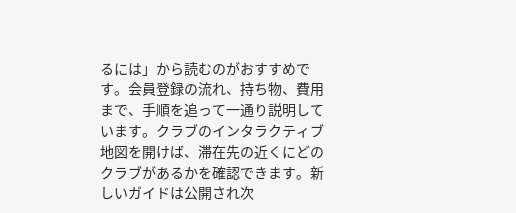るには」から読むのがおすすめです。会員登録の流れ、持ち物、費用まで、手順を追って一通り説明しています。クラブのインタラクティブ地図を開けば、滞在先の近くにどのクラブがあるかを確認できます。新しいガイドは公開され次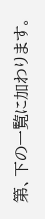第、下の一覧に加わります。